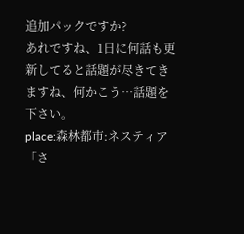追加パックですか?
あれですね、1日に何話も更新してると話題が尽きてきますね、何かこう…話題を下さい。
place:森林都市:ネスティア
「さ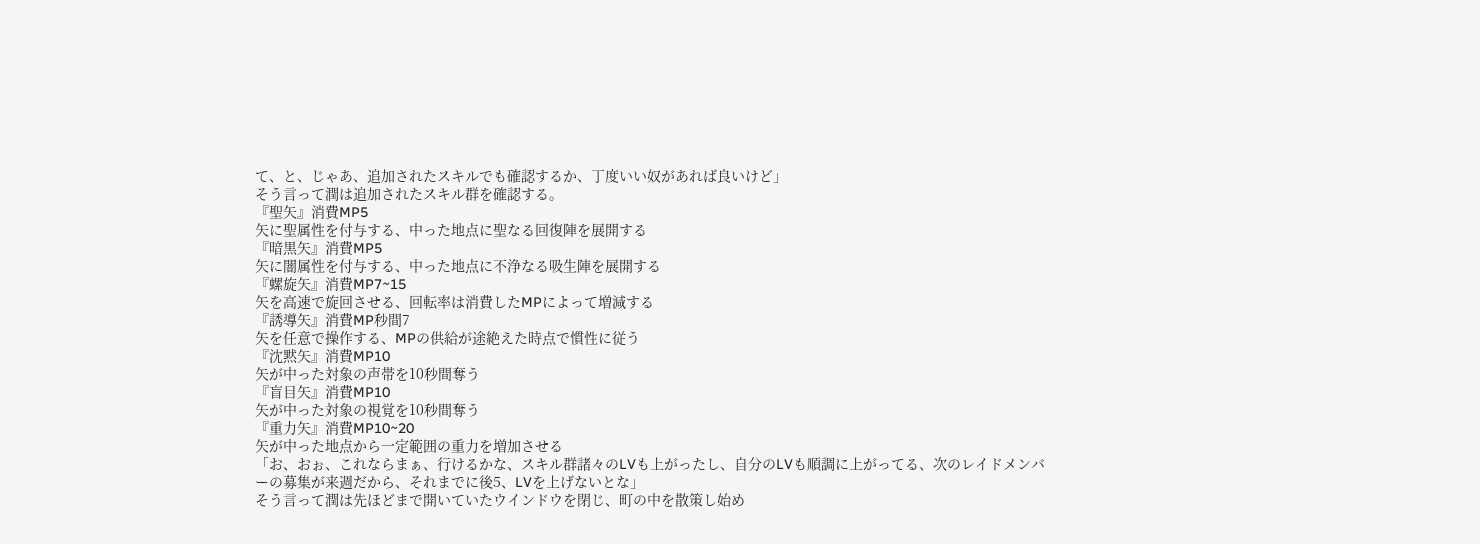て、と、じゃあ、追加されたスキルでも確認するか、丁度いい奴があれば良いけど」
そう言って潤は追加されたスキル群を確認する。
『聖矢』消費MP5
矢に聖属性を付与する、中った地点に聖なる回復陣を展開する
『暗黒矢』消費MP5
矢に闇属性を付与する、中った地点に不浄なる吸生陣を展開する
『螺旋矢』消費MP7~15
矢を高速で旋回させる、回転率は消費したMPによって増減する
『誘導矢』消費MP秒間7
矢を任意で操作する、MPの供給が途絶えた時点で慣性に従う
『沈黙矢』消費MP10
矢が中った対象の声帯を10秒間奪う
『盲目矢』消費MP10
矢が中った対象の視覚を10秒間奪う
『重力矢』消費MP10~20
矢が中った地点から一定範囲の重力を増加させる
「お、おぉ、これならまぁ、行けるかな、スキル群諸々のLVも上がったし、自分のLVも順調に上がってる、次のレイドメンバーの募集が来週だから、それまでに後5、LVを上げないとな」
そう言って潤は先ほどまで開いていたウインドウを閉じ、町の中を散策し始め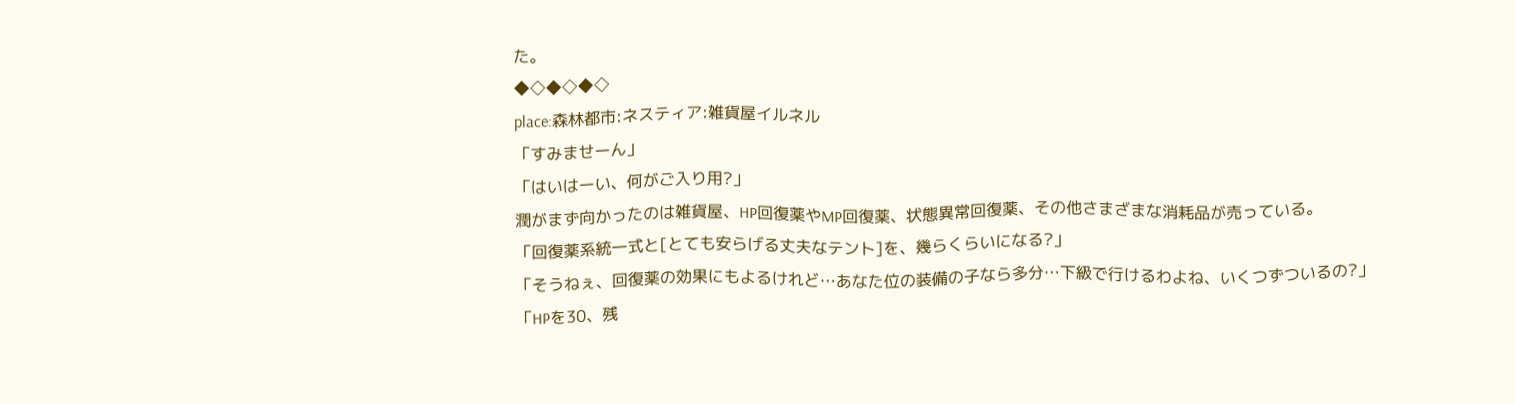た。
◆◇◆◇◆◇
place:森林都市:ネスティア:雑貨屋イルネル
「すみませーん」
「はいはーい、何がご入り用?」
潤がまず向かったのは雑貨屋、HP回復薬やMP回復薬、状態異常回復薬、その他さまざまな消耗品が売っている。
「回復薬系統一式と[とても安らげる丈夫なテント]を、幾らくらいになる?」
「そうねぇ、回復薬の効果にもよるけれど…あなた位の装備の子なら多分…下級で行けるわよね、いくつずついるの?」
「HPを30、残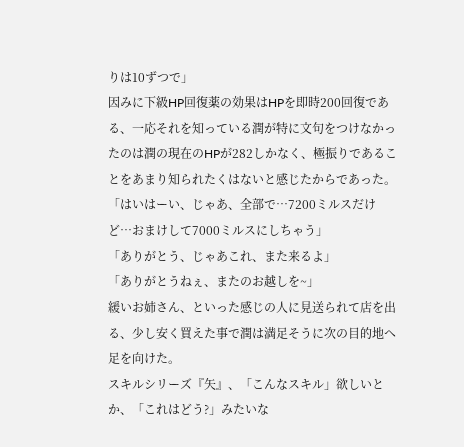りは10ずつで」
因みに下級HP回復薬の効果はHPを即時200回復である、一応それを知っている潤が特に文句をつけなかったのは潤の現在のHPが282しかなく、極振りであることをあまり知られたくはないと感じたからであった。
「はいはーい、じゃあ、全部で…7200ミルスだけど…おまけして7000ミルスにしちゃう」
「ありがとう、じゃあこれ、また来るよ」
「ありがとうねぇ、またのお越しを~」
緩いお姉さん、といった感じの人に見送られて店を出る、少し安く買えた事で潤は満足そうに次の目的地へ足を向けた。
スキルシリーズ『矢』、「こんなスキル」欲しいとか、「これはどう?」みたいな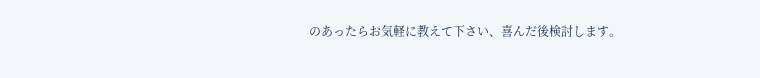のあったらお気軽に教えて下さい、喜んだ後検討します。